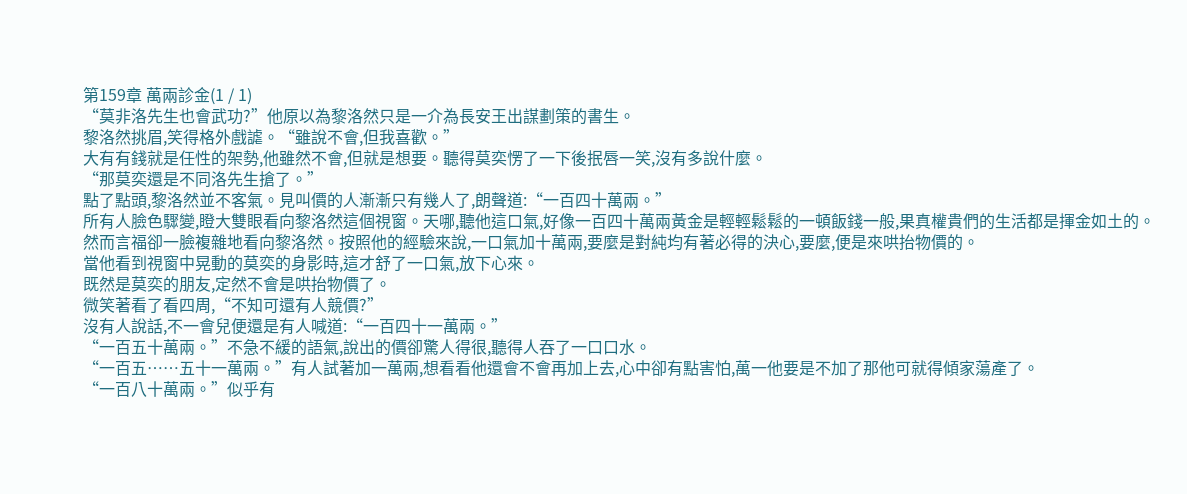第159章 萬兩診金(1 / 1)
“莫非洛先生也會武功?”他原以為黎洛然只是一介為長安王出謀劃策的書生。
黎洛然挑眉,笑得格外戲謔。“雖說不會,但我喜歡。”
大有有錢就是任性的架勢,他雖然不會,但就是想要。聽得莫奕愣了一下後抿唇一笑,沒有多說什麼。
“那莫奕還是不同洛先生搶了。”
點了點頭,黎洛然並不客氣。見叫價的人漸漸只有幾人了,朗聲道:“一百四十萬兩。”
所有人臉色驟變,瞪大雙眼看向黎洛然這個視窗。天哪,聽他這口氣,好像一百四十萬兩黃金是輕輕鬆鬆的一頓飯錢一般,果真權貴們的生活都是揮金如土的。
然而言福卻一臉複雜地看向黎洛然。按照他的經驗來說,一口氣加十萬兩,要麼是對純均有著必得的決心,要麼,便是來哄抬物價的。
當他看到視窗中晃動的莫奕的身影時,這才舒了一口氣,放下心來。
既然是莫奕的朋友,定然不會是哄抬物價了。
微笑著看了看四周,“不知可還有人競價?”
沒有人說話,不一會兒便還是有人喊道:“一百四十一萬兩。”
“一百五十萬兩。”不急不緩的語氣,說出的價卻驚人得很,聽得人吞了一口口水。
“一百五……五十一萬兩。”有人試著加一萬兩,想看看他還會不會再加上去,心中卻有點害怕,萬一他要是不加了那他可就得傾家蕩產了。
“一百八十萬兩。”似乎有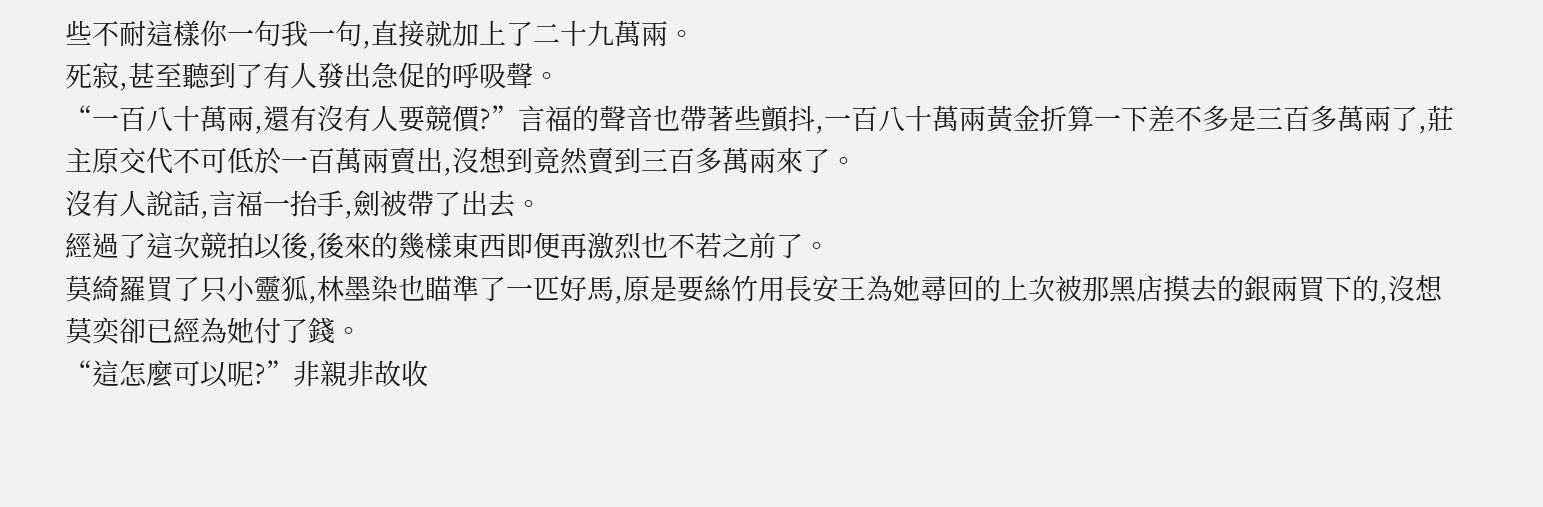些不耐這樣你一句我一句,直接就加上了二十九萬兩。
死寂,甚至聽到了有人發出急促的呼吸聲。
“一百八十萬兩,還有沒有人要競價?”言福的聲音也帶著些顫抖,一百八十萬兩黃金折算一下差不多是三百多萬兩了,莊主原交代不可低於一百萬兩賣出,沒想到竟然賣到三百多萬兩來了。
沒有人說話,言福一抬手,劍被帶了出去。
經過了這次競拍以後,後來的幾樣東西即便再激烈也不若之前了。
莫綺羅買了只小靈狐,林墨染也瞄準了一匹好馬,原是要絲竹用長安王為她尋回的上次被那黑店摸去的銀兩買下的,沒想莫奕卻已經為她付了錢。
“這怎麼可以呢?”非親非故收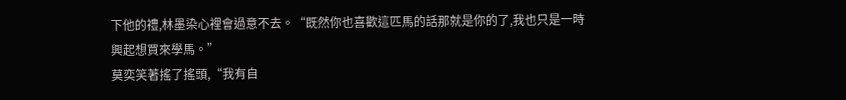下他的禮,林墨染心裡會過意不去。“既然你也喜歡這匹馬的話那就是你的了,我也只是一時興起想買來學馬。”
莫奕笑著搖了搖頭,“我有自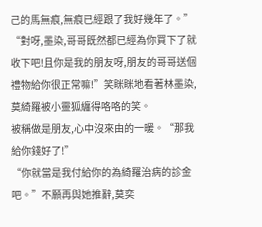己的馬無痕,無痕已經跟了我好幾年了。”
“對呀,墨染,哥哥既然都已經為你買下了就收下吧!且你是我的朋友呀,朋友的哥哥送個禮物給你很正常嘛!”笑眯眯地看著林墨染,莫綺羅被小靈狐纏得咯咯的笑。
被稱做是朋友,心中沒來由的一暖。“那我給你錢好了!”
“你就當是我付給你的為綺羅治病的診金吧。”不願再與她推辭,莫奕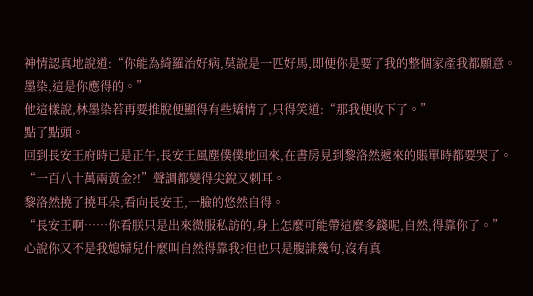神情認真地說道:“你能為綺羅治好病,莫說是一匹好馬,即便你是要了我的整個家產我都願意。墨染,這是你應得的。”
他這樣說,林墨染若再要推脫便顯得有些矯情了,只得笑道:“那我便收下了。”
點了點頭。
回到長安王府時已是正午,長安王風塵僕僕地回來,在書房見到黎洛然遞來的賬單時都要哭了。
“一百八十萬兩黃金?!”聲調都變得尖銳又刺耳。
黎洛然撓了撓耳朵,看向長安王,一臉的悠然自得。
“長安王啊……你看朕只是出來微服私訪的,身上怎麼可能帶這麼多錢呢,自然,得靠你了。”
心說你又不是我媳婦兒什麼叫自然得靠我?但也只是腹誹幾句,沒有真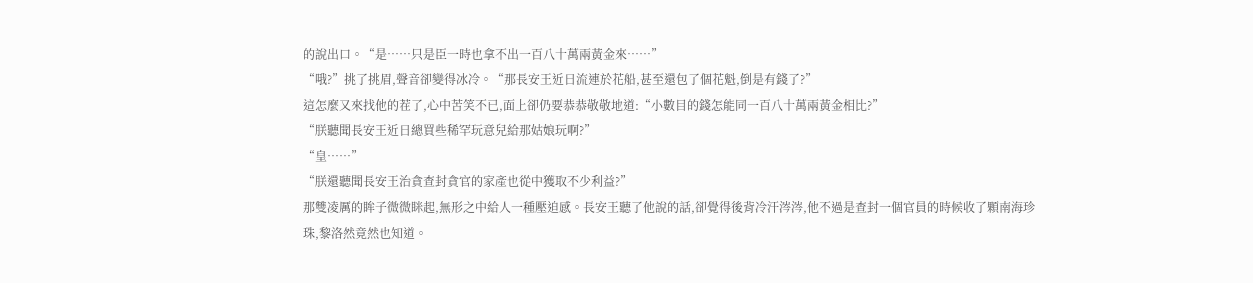的說出口。“是……只是臣一時也拿不出一百八十萬兩黃金來……”
“哦?”挑了挑眉,聲音卻變得冰冷。“那長安王近日流連於花船,甚至還包了個花魁,倒是有錢了?”
這怎麼又來找他的茬了,心中苦笑不已,面上卻仍要恭恭敬敬地道:“小數目的錢怎能同一百八十萬兩黃金相比?”
“朕聽聞長安王近日總買些稀罕玩意兒給那姑娘玩啊?”
“皇……”
“朕還聽聞長安王治貪查封貪官的家產也從中獲取不少利益?”
那雙凌厲的眸子微微眯起,無形之中給人一種壓迫感。長安王聽了他說的話,卻覺得後背冷汗涔涔,他不過是查封一個官員的時候收了顆南海珍珠,黎洛然竟然也知道。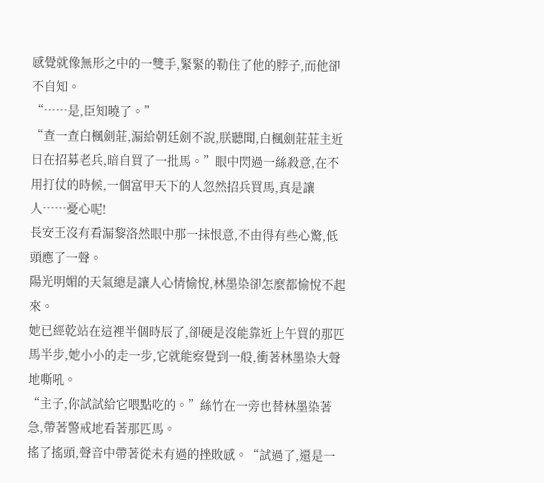感覺就像無形之中的一雙手,緊緊的勒住了他的脖子,而他卻不自知。
“……是,臣知曉了。”
“查一查白楓劍莊,漏給朝廷劍不說,朕聽聞,白楓劍莊莊主近日在招募老兵,暗自買了一批馬。”眼中閃過一絲殺意,在不用打仗的時候,一個富甲天下的人忽然招兵買馬,真是讓人……憂心呢!
長安王沒有看漏黎洛然眼中那一抹恨意,不由得有些心驚,低頭應了一聲。
陽光明媚的天氣總是讓人心情愉悅,林墨染卻怎麼都愉悅不起來。
她已經乾站在這裡半個時辰了,卻硬是沒能靠近上午買的那匹馬半步,她小小的走一步,它就能察覺到一般,衝著林墨染大聲地嘶吼。
“主子,你試試給它喂點吃的。”絲竹在一旁也替林墨染著急,帶著警戒地看著那匹馬。
搖了搖頭,聲音中帶著從未有過的挫敗感。“試過了,還是一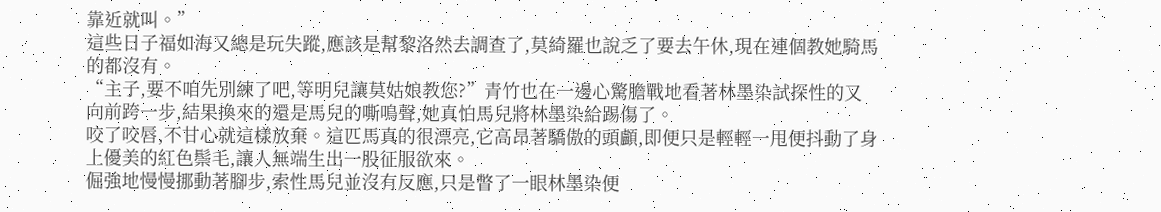靠近就叫。”
這些日子福如海又總是玩失蹤,應該是幫黎洛然去調查了,莫綺羅也說乏了要去午休,現在連個教她騎馬的都沒有。
“主子,要不咱先別練了吧,等明兒讓莫姑娘教您?”青竹也在一邊心驚膽戰地看著林墨染試探性的又向前跨一步,結果換來的還是馬兒的嘶鳴聲,她真怕馬兒將林墨染給踢傷了。
咬了咬唇,不甘心就這樣放棄。這匹馬真的很漂亮,它高昂著驕傲的頭顱,即便只是輕輕一甩便抖動了身上優美的紅色鬃毛,讓人無端生出一股征服欲來。
倔強地慢慢挪動著腳步,索性馬兒並沒有反應,只是瞥了一眼林墨染便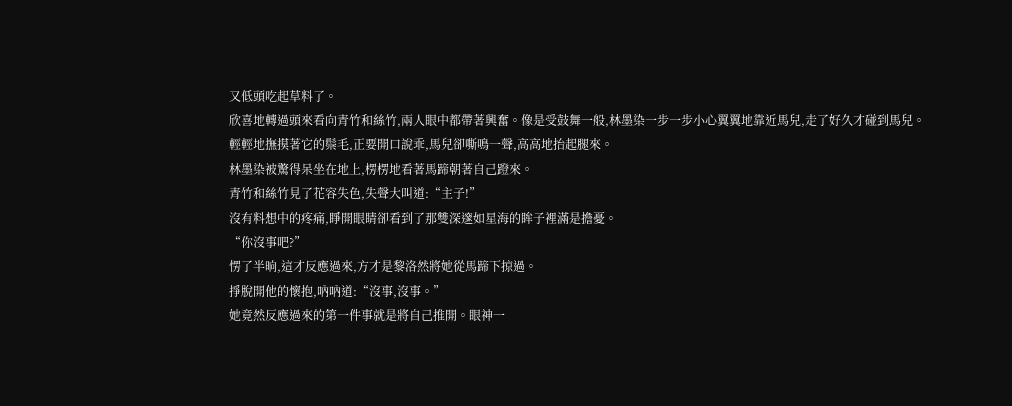又低頭吃起草料了。
欣喜地轉過頭來看向青竹和絲竹,兩人眼中都帶著興奮。像是受鼓舞一般,林墨染一步一步小心翼翼地靠近馬兒,走了好久才碰到馬兒。
輕輕地撫摸著它的鬃毛,正要開口說乖,馬兒卻嘶鳴一聲,高高地抬起腿來。
林墨染被驚得呆坐在地上,楞楞地看著馬蹄朝著自己蹬來。
青竹和絲竹見了花容失色,失聲大叫道:“主子!”
沒有料想中的疼痛,睜開眼睛卻看到了那雙深邃如星海的眸子裡滿是擔憂。
“你沒事吧?”
愣了半晌,這才反應過來,方才是黎洛然將她從馬蹄下掠過。
掙脫開他的懷抱,吶吶道:“沒事,沒事。”
她竟然反應過來的第一件事就是將自己推開。眼神一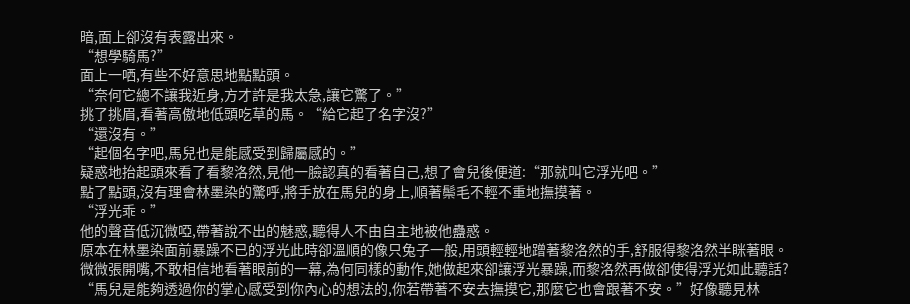暗,面上卻沒有表露出來。
“想學騎馬?”
面上一哂,有些不好意思地點點頭。
“奈何它總不讓我近身,方才許是我太急,讓它驚了。”
挑了挑眉,看著高傲地低頭吃草的馬。“給它起了名字沒?”
“還沒有。”
“起個名字吧,馬兒也是能感受到歸屬感的。”
疑惑地抬起頭來看了看黎洛然,見他一臉認真的看著自己,想了會兒後便道:“那就叫它浮光吧。”
點了點頭,沒有理會林墨染的驚呼,將手放在馬兒的身上,順著鬃毛不輕不重地撫摸著。
“浮光乖。”
他的聲音低沉微啞,帶著說不出的魅惑,聽得人不由自主地被他蠱惑。
原本在林墨染面前暴躁不已的浮光此時卻溫順的像只兔子一般,用頭輕輕地蹭著黎洛然的手,舒服得黎洛然半眯著眼。
微微張開嘴,不敢相信地看著眼前的一幕,為何同樣的動作,她做起來卻讓浮光暴躁,而黎洛然再做卻使得浮光如此聽話?
“馬兒是能夠透過你的掌心感受到你內心的想法的,你若帶著不安去撫摸它,那麼它也會跟著不安。”好像聽見林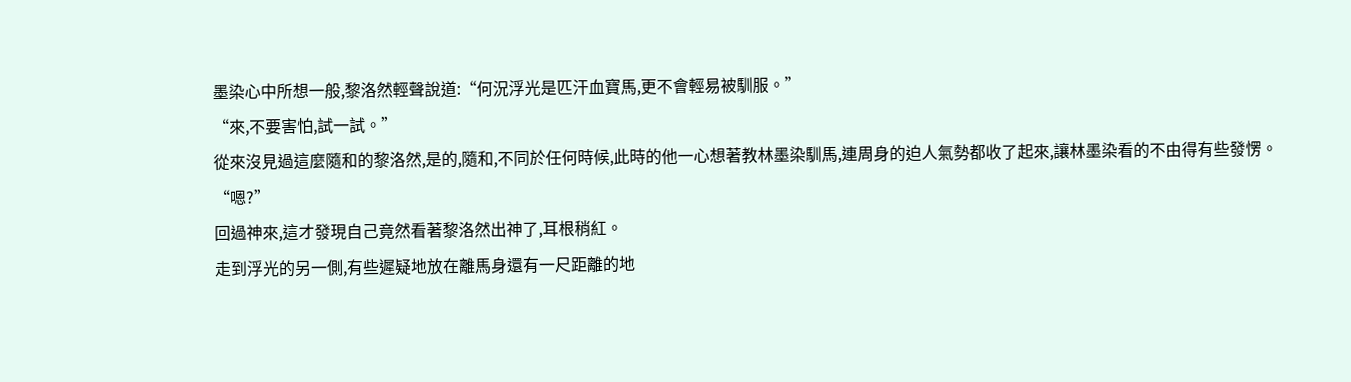墨染心中所想一般,黎洛然輕聲說道:“何況浮光是匹汗血寶馬,更不會輕易被馴服。”
“來,不要害怕,試一試。”
從來沒見過這麼隨和的黎洛然,是的,隨和,不同於任何時候,此時的他一心想著教林墨染馴馬,連周身的迫人氣勢都收了起來,讓林墨染看的不由得有些發愣。
“嗯?”
回過神來,這才發現自己竟然看著黎洛然出神了,耳根稍紅。
走到浮光的另一側,有些遲疑地放在離馬身還有一尺距離的地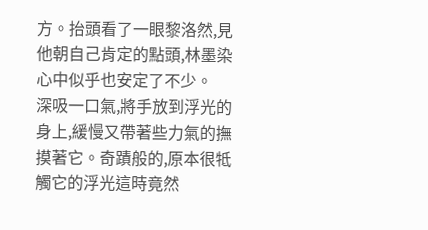方。抬頭看了一眼黎洛然,見他朝自己肯定的點頭,林墨染心中似乎也安定了不少。
深吸一口氣,將手放到浮光的身上,緩慢又帶著些力氣的撫摸著它。奇蹟般的,原本很牴觸它的浮光這時竟然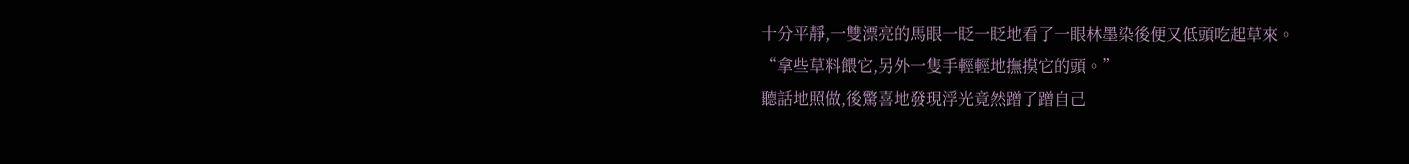十分平靜,一雙漂亮的馬眼一眨一眨地看了一眼林墨染後便又低頭吃起草來。
“拿些草料餵它,另外一隻手輕輕地撫摸它的頭。”
聽話地照做,後驚喜地發現浮光竟然蹭了蹭自己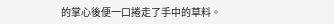的掌心後便一口捲走了手中的草料。